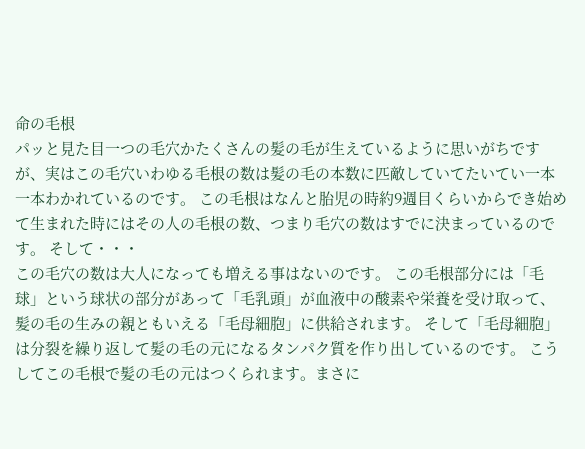命の毛根
パッと見た目一つの毛穴かたくさんの髪の毛が生えているように思いがちですが、実はこの毛穴いわゆる毛根の数は髪の毛の本数に匹敵していてたいてい一本一本わかれているのです。 この毛根はなんと胎児の時約9週目くらいからでき始めて生まれた時にはその人の毛根の数、つまり毛穴の数はすでに決まっているのです。 そして・・・
この毛穴の数は大人になっても増える事はないのです。 この毛根部分には「毛球」という球状の部分があって「毛乳頭」が血液中の酸素や栄養を受け取って、髪の毛の生みの親ともいえる「毛母細胞」に供給されます。 そして「毛母細胞」は分裂を繰り返して髪の毛の元になるタンパク質を作り出しているのです。 こうしてこの毛根で髪の毛の元はつくられます。まさに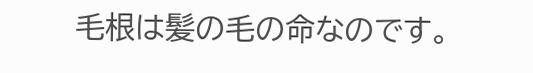毛根は髪の毛の命なのです。